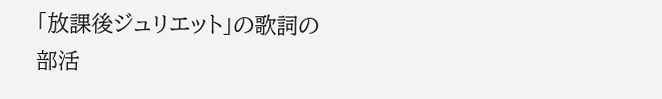「放課後ジュリエット」の歌詞の
部活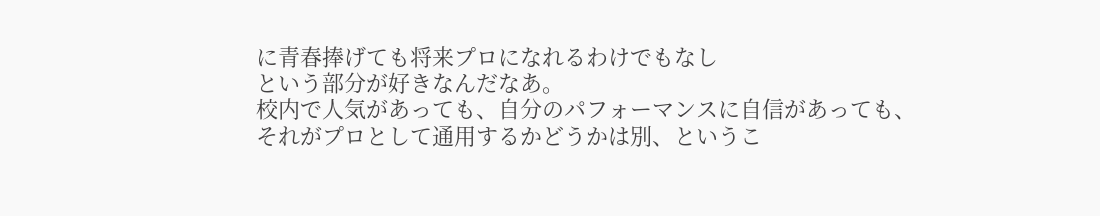に青春捧げても将来プロになれるわけでもなし
という部分が好きなんだなあ。
校内で人気があっても、自分のパフォーマンスに自信があっても、
それがプロとして通用するかどうかは別、というこ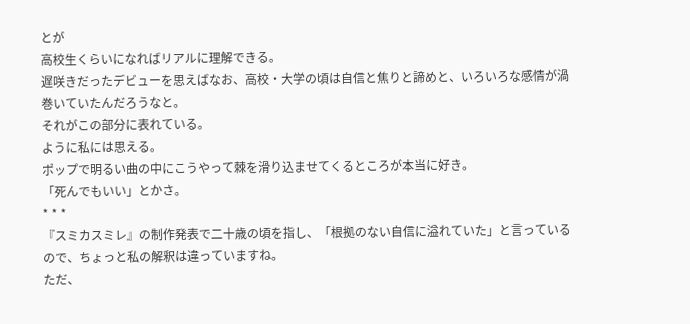とが
高校生くらいになればリアルに理解できる。
遅咲きだったデビューを思えばなお、高校・大学の頃は自信と焦りと諦めと、いろいろな感情が渦巻いていたんだろうなと。
それがこの部分に表れている。
ように私には思える。
ポップで明るい曲の中にこうやって棘を滑り込ませてくるところが本当に好き。
「死んでもいい」とかさ。
* * *
『スミカスミレ』の制作発表で二十歳の頃を指し、「根拠のない自信に溢れていた」と言っているので、ちょっと私の解釈は違っていますね。
ただ、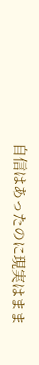自信はあったのに現実はまま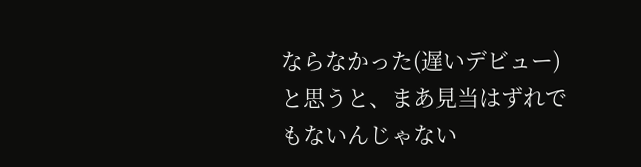ならなかった(遅いデビュー)と思うと、まあ見当はずれでもないんじゃない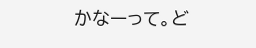かなーって。ど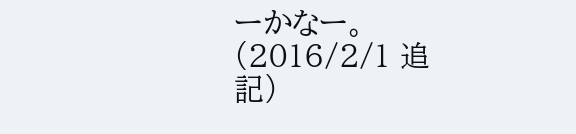ーかなー。
(2016/2/1 追記)